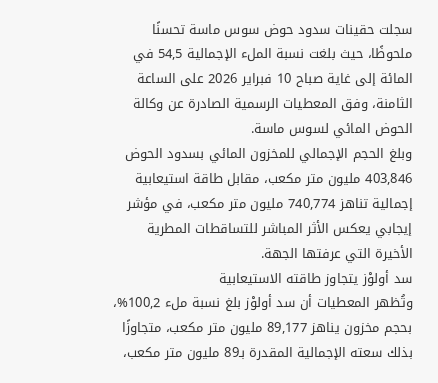سجلت حقينات سدود حوض سوس ماسة تحسنًا ملحوظًا، حيث بلغت نسبة الملء الإجمالية 54,5 في المائة إلى غاية صباح 10 فبراير 2026 على الساعة الثامنة، وفق المعطيات الرسمية الصادرة عن وكالة الحوض المائي لسوس ماسة.
وبلغ الحجم الإجمالي للمخزون المائي بسدود الحوض 403,846 مليون متر مكعب، مقابل طاقة استيعابية إجمالية تناهز 740,774 مليون متر مكعب، في مؤشر إيجابي يعكس الأثر المباشر للتساقطات المطرية الأخيرة التي عرفتها الجهة.
سد أولوْز يتجاوز طاقته الاستيعابية
وتُظهر المعطيات أن سد أولوْز بلغ نسبة ملء 100,2%، بحجم مخزون يناهز 89,177 مليون متر مكعب، متجاوزًا بذلك سعته الإجمالية المقدرة بـ89 مليون متر مكعب،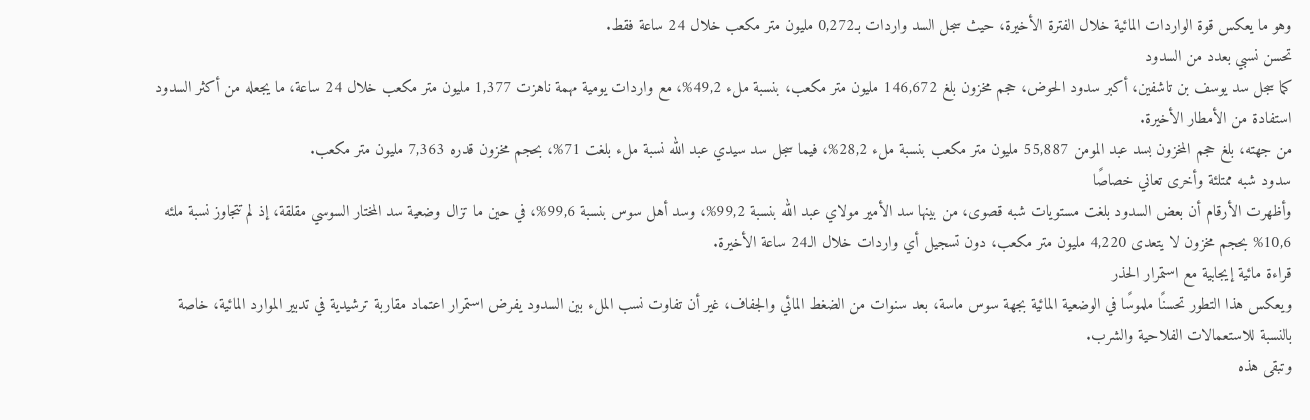وهو ما يعكس قوة الواردات المائية خلال الفترة الأخيرة، حيث سجل السد واردات بـ0,272 مليون متر مكعب خلال 24 ساعة فقط.
تحسن نسبي بعدد من السدود
كما سجل سد يوسف بن تاشفين، أكبر سدود الحوض، حجم مخزون بلغ 146,672 مليون متر مكعب، بنسبة ملء 49,2%، مع واردات يومية مهمة ناهزت 1,377 مليون متر مكعب خلال 24 ساعة، ما يجعله من أكثر السدود استفادة من الأمطار الأخيرة.
من جهته، بلغ حجم المخزون بسد عبد المومن 55,887 مليون متر مكعب بنسبة ملء 28,2%، فيما سجل سد سيدي عبد الله نسبة ملء بلغت 71%، بحجم مخزون قدره 7,363 مليون متر مكعب.
سدود شبه ممتلئة وأخرى تعاني خصاصًا
وأظهرت الأرقام أن بعض السدود بلغت مستويات شبه قصوى، من بينها سد الأمير مولاي عبد الله بنسبة 99,2%، وسد أهل سوس بنسبة 99,6%، في حين ما تزال وضعية سد المختار السوسي مقلقة، إذ لم تتجاوز نسبة ملئه 10,6% بحجم مخزون لا يتعدى 4,220 مليون متر مكعب، دون تسجيل أي واردات خلال الـ24 ساعة الأخيرة.
قراءة مائية إيجابية مع استمرار الحذر
ويعكس هذا التطور تحسنًا ملموسًا في الوضعية المائية بجهة سوس ماسة، بعد سنوات من الضغط المائي والجفاف، غير أن تفاوت نسب الملء بين السدود يفرض استمرار اعتماد مقاربة ترشيدية في تدبير الموارد المائية، خاصة بالنسبة للاستعمالات الفلاحية والشرب.
وتبقى هذه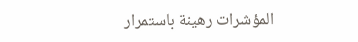المؤشرات رهينة باستمرار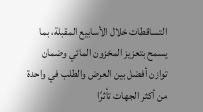التساقطات خلال الأسابيع المقبلة، بما يسمح بتعزيز المخزون المائي وضمان توازن أفضل بين العرض والطلب في واحدة من أكثر الجهات تأثرًا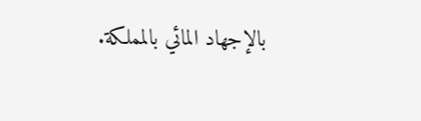بالإجهاد المائي بالمملكة.